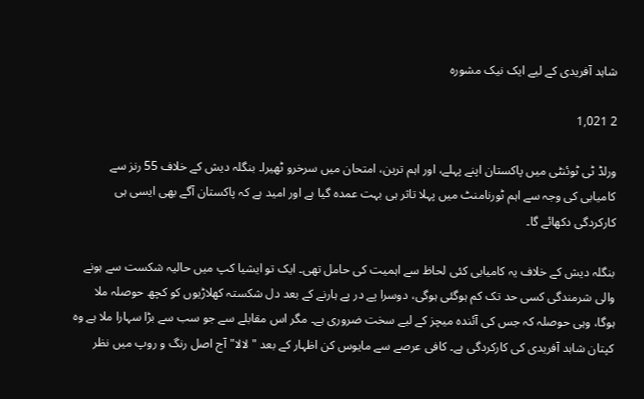شاہد آفریدی کے لیے ایک نیک مشورہ

2 1,021

ورلڈ ٹی ٹوئنٹی میں پاکستان اپنے پہلے، اور اہم ترین، امتحان میں سرخرو ٹھیرا۔ بنگلہ دیش کے خلاف 55 رنز سے کامیابی کی وجہ سے اہم ٹورنامنٹ میں پہلا تاثر ہی بہت عمدہ گیا ہے اور امید ہے کہ پاکستان آگے بھی ایسی ہی کارکردگی دکھائے گا۔

بنگلہ دیش کے خلاف یہ کامیابی کئی لحاظ سے اہمیت کی حامل تھی۔ ایک تو ایشیا کپ میں حالیہ شکست سے ہونے والی شرمندگی کسی حد تک کم ہوگئی ہوگی، دوسرا پے در پے ہارنے کے بعد دل شکستہ کھلاڑیوں کو کچھ حوصلہ ملا ہوگا، وہی حوصلہ کہ جس کی آئندہ میچز کے لیے سخت ضروری ہے۔ مگر اس مقابلے سے جو سب سے بڑا سہارا ملا ہے وہ کپتان شاہد آفریدی کی کارکردگی ہے۔ کافی عرصے سے مایوس کن اظہار کے بعد "لالا" آج اصل رنگ و روپ میں نظر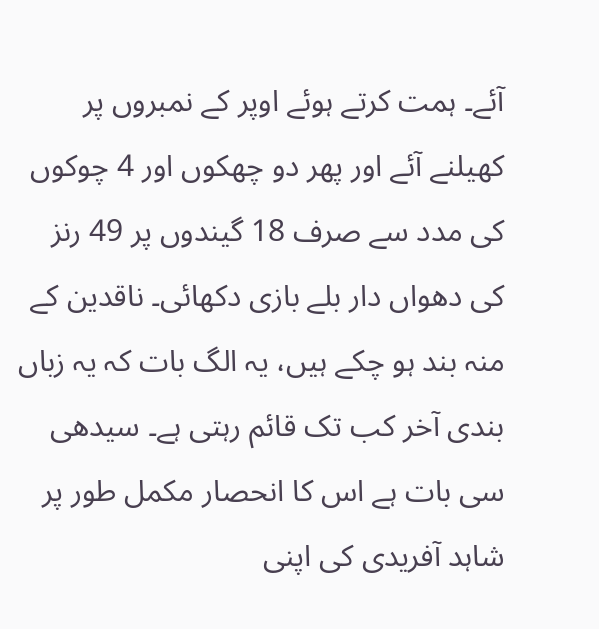آئے۔ ہمت کرتے ہوئے اوپر کے نمبروں پر کھیلنے آئے اور پھر دو چھکوں اور 4 چوکوں کی مدد سے صرف 18 گیندوں پر 49 رنز کی دھواں دار بلے بازی دکھائی۔ ناقدین کے منہ بند ہو چکے ہیں، یہ الگ بات کہ یہ زباں بندی آخر کب تک قائم رہتی ہے۔ سیدھی سی بات ہے اس کا انحصار مکمل طور پر شاہد آفریدی کی اپنی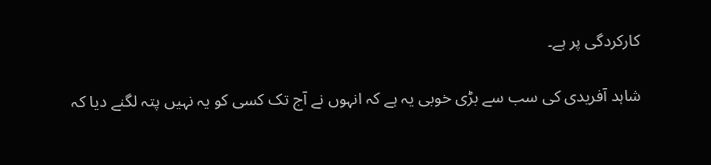کارکردگی پر ہے۔

شاہد آفریدی کی سب سے بڑی خوبی یہ ہے کہ انہوں نے آج تک کسی کو یہ نہیں پتہ لگنے دیا کہ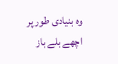وہ بنیادی طور پر اچھے بلے باز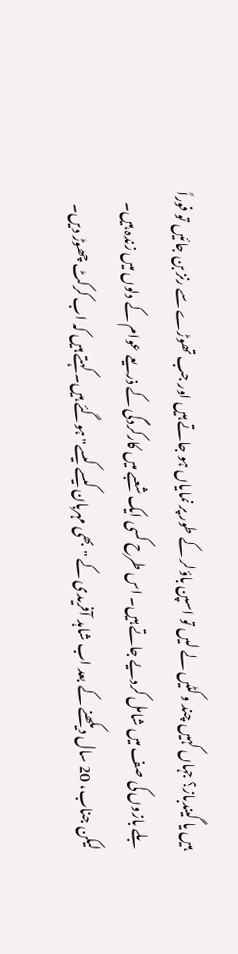ہیں یا گیندباز؟ جہاں کہیں چند وکٹیں لے لیں تو اسپن باؤلر کے طور پر نمایاں ہو جاتے ہیں اور جب تھوڑے سے رنز بن جائیں تو فوراً بلے بازوں کی صف میں شامل کردیے جاتے ہیں۔ اس طرح کسی ایک شعبے میں کارکردگی کے ذریعے عوام کے دلوں میں زندہ ہیں۔ لیکن جناب، 20 سال دیکھنے کے بعد اب شاہد آفریدی کے "بھی مہربان کیسے کیسے" ہوگئے ہیں۔ کہتے ہیں کہ اب کرکٹ چھوڑ دیں۔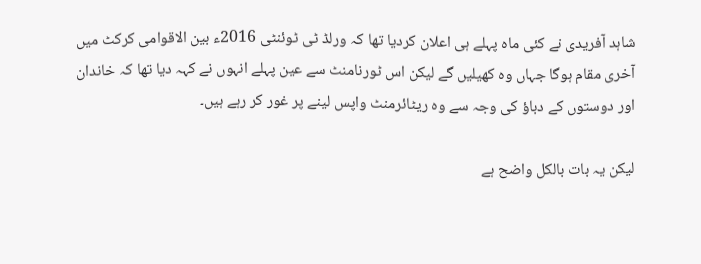شاہد آفریدی نے کئی ماہ پہلے ہی اعلان کردیا تھا کہ ورلڈ ٹی ٹوئنٹی 2016ء بین الاقوامی کرکٹ میں آخری مقام ہوگا جہاں وہ کھیلیں گے لیکن اس ٹورنامنٹ سے عین پہلے انہوں نے کہہ دیا تھا کہ خاندان اور دوستوں کے دباؤ کی وجہ سے وہ ریٹائرمنٹ واپس لینے پر غور کر رہے ہیں۔

لیکن یہ بات بالکل واضح ہے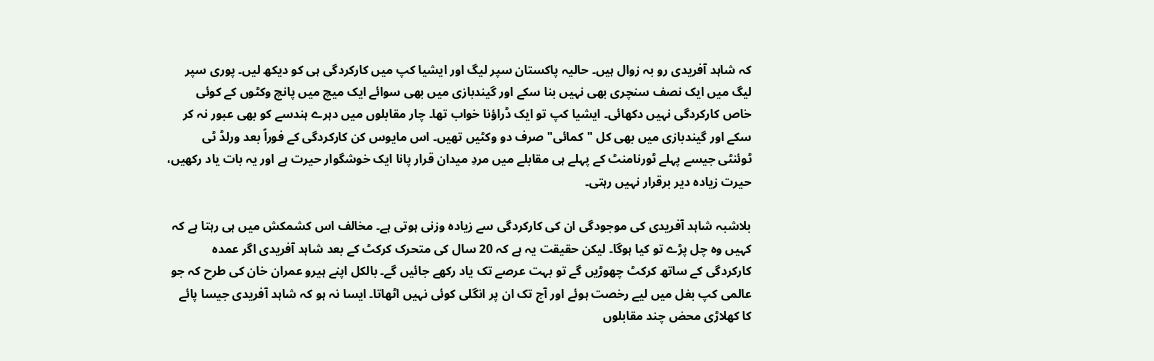کہ شاہد آفریدی رو بہ زوال ہیں۔ حالیہ پاکستان سپر لیگ اور ایشیا کپ میں کارکردگی ہی کو دیکھ لیں۔ پوری سپر لیگ میں ایک نصف سنچری بھی نہیں بنا سکے اور گیندبازی میں بھی سوائے ایک میچ میں پانچ وکٹوں کے کوئی خاص کارکردگی نہیں دکھائی۔ ایشیا کپ تو ایک ڈراؤنا خواب تھا۔ چار مقابلوں میں دہرے ہندسے کو بھی عبور نہ کر سکے اور گیندبازی میں بھی کل "کمائی" صرف دو وکٹیں تھیں۔ اس مایوس کن کارکردگی کے فوراً بعد ورلڈ ٹی ٹوئنٹی جیسے پہلے ٹورنامنٹ کے پہلے ہی مقابلے میں مردِ میدان قرار پانا ایک خوشگوار حیرت ہے اور یہ بات یاد رکھیں، حیرت زیادہ دیر برقرار نہیں رہتی۔

بلاشبہ شاہد آفریدی کی موجودگی ان کی کارکردگی سے زیادہ وزنی ہوتی ہے۔ مخالف اس کشمکش میں ہی رہتا ہے کہ کہیں وہ چل پڑے تو کیا ہوگا۔ لیکن حقیقت یہ ہے کہ 20 سال کی متحرک کرکٹ کے بعد شاہد آفریدی اگر عمدہ کارکردگی کے ساتھ کرکٹ چھوڑیں گے تو بہت عرصے تک یاد رکھے جائیں گے۔ بالکل اپنے ہیرو عمران خان کی طرح کہ جو عالمی کپ بغل میں لیے رخصت ہوئے اور آج تک ان پر انگلی کوئی نہیں اٹھاتا۔ ایسا نہ ہو کہ شاہد آفریدی جیسا پائے کا کھلاڑی محض چند مقابلوں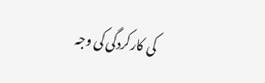کی کارکردگی کی وجہ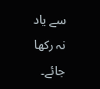سے یاد نہ رکھا جائے۔